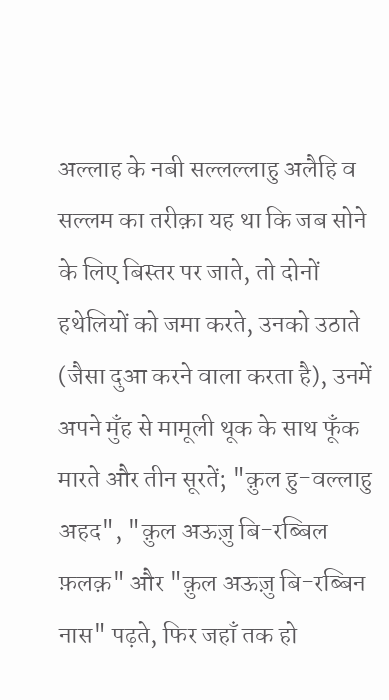अल्लाह के नबी सल्लल्लाहु अलैहि व सल्लम का तरीक़ा यह था कि जब सोने के लिए बिस्तर पर जाते, तो दोनों हथेलियों को जमा करते, उनको उठाते (जैसा दुआ करने वाला करता है), उनमें अपने मुँह से मामूली थूक के साथ फूँक मारते और तीन सूरतें; "क़ुल हु-वल्लाहु अहद", "क़ुल अऊज़ु बि-रब्बिल फ़लक़" और "क़ुल अऊज़ु बि-रब्बिन नास" पढ़ते, फिर जहाँ तक हो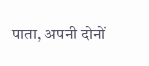पाता, अपनी दोनों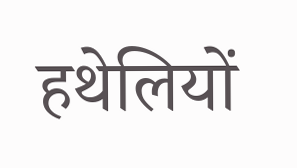हथेलियों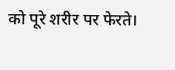को पूरे शरीर पर फेरते।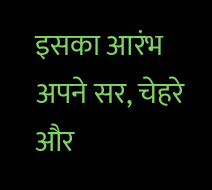इसका आरंभ अपने सर, चेहरे और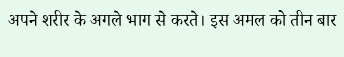अपने शरीर के अगले भाग से करते। इस अमल को तीन बार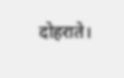दोहराते।